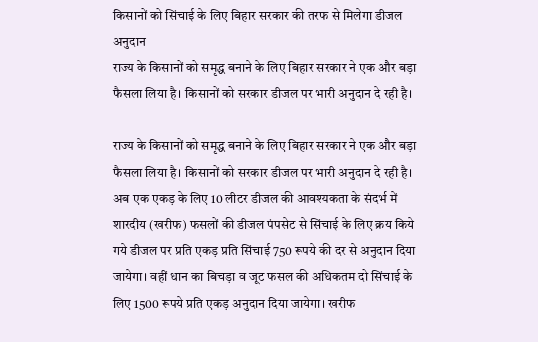किसानों को सिंचाई के लिए बिहार सरकार की तरफ से मिलेगा डीजल अनुदान
राज्य के किसानों को समृद्ध बनाने के लिए बिहार सरकार ने एक और बड़ा फैसला लिया है। किसानों को सरकार डीजल पर भारी अनुदान दे रही है।

राज्य के किसानों को समृद्ध बनाने के लिए बिहार सरकार ने एक और बड़ा फैसला लिया है। किसानों को सरकार डीजल पर भारी अनुदान दे रही है। अब एक एकड़ के लिए 10 लीटर डीजल की आवश्यकता के संदर्भ में शारदीय (खरीफ) फसलों की डीजल पंपसेट से सिंचाई के लिए क्रय किये गये डीजल पर प्रति एकड़ प्रति सिंचाई 750 रूपये की दर से अनुदान दिया जायेगा। वहीं धान का बिचड़ा व जूट फसल की अधिकतम दो सिंचाई के लिए 1500 रूपये प्रति एकड़ अनुदान दिया जायेगा। खरीफ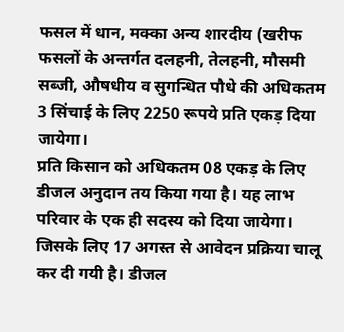फसल में धान, मक्का अन्य शारदीय (खरीफ फसलों के अन्तर्गत दलहनी, तेलहनी, मौसमी सब्जी, औषधीय व सुगन्धित पौधे की अधिकतम 3 सिंचाई के लिए 2250 रूपये प्रति एकड़ दिया जायेगा।
प्रति किसान को अधिकतम 08 एकड़ के लिए डीजल अनुदान तय किया गया है। यह लाभ परिवार के एक ही सदस्य को दिया जायेगा। जिसके लिए 17 अगस्त से आवेदन प्रक्रिया चालू कर दी गयी है। डीजल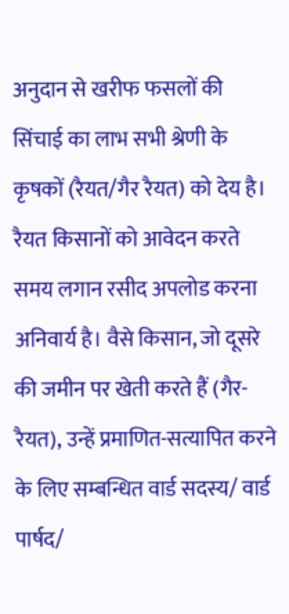अनुदान से खरीफ फसलों की सिंचाई का लाभ सभी श्रेणी के कृषकों (रैयत/गैर रैयत) को देय है। रैयत किसानों को आवेदन करते समय लगान रसीद अपलोड करना अनिवार्य है। वैसे किसान, जो दूसरे की जमीन पर खेती करते हैं (गैर-रैयत), उन्हें प्रमाणित-सत्यापित करने के लिए सम्बन्धित वार्ड सदस्य/ वार्ड पार्षद/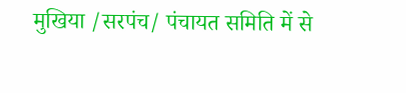मुखिया /सरपंच/ पंचायत समिति में से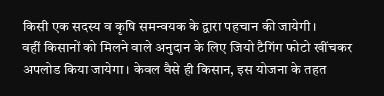किसी एक सदस्य व कृषि समन्वयक के द्वारा पहचान की जायेगी।
वहीं किसानों को मिलने वाले अनुदान के लिए जियो टैगिंग फोटो खींचकर अपलोड किया जायेगा। केवल वैसे ही किसान, इस योजना के तहत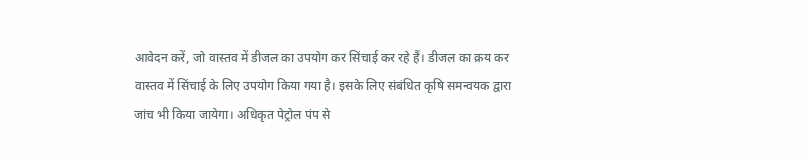आवेदन करें, जो वास्तव में डीजल का उपयोग कर सिंचाई कर रहे हैं। डीजल का क्रय कर वास्तव में सिंचाई के लिए उपयोग किया गया है। इसके लिए संबंधित कृषि समन्वयक द्वारा जांच भी किया जायेगा। अधिकृत पेट्रोल पंप से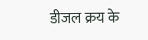डीजल क्रय के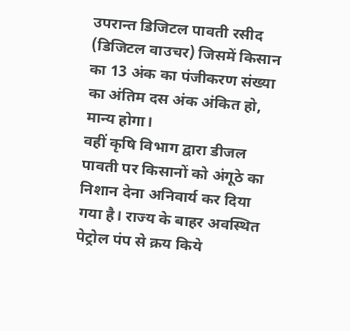उपरान्त डिजिटल पावती रसीद (डिजिटल वाउचर) जिसमें किसान का 13 अंक का पंजीकरण संख्या का अंतिम दस अंक अंकित हो, मान्य होगा।
वहीं कृषि विभाग द्वारा डीजल पावती पर किसानों को अंगूठे का निशान देना अनिवार्य कर दिया गया है। राज्य के बाहर अवस्थित पेट्रोल पंप से क्रय किये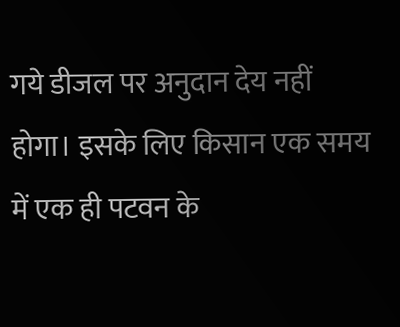गये डीजल पर अनुदान देय नहीं होगा। इसके लिए किसान एक समय में एक ही पटवन के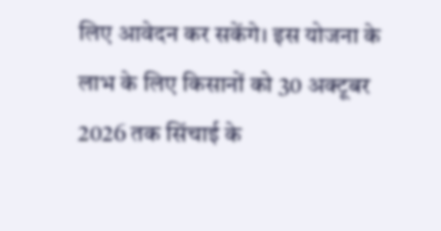लिए आवेदन कर सकेंगे। इस योजना के लाभ के लिए किसानों को 30 अक्टूबर 2026 तक सिंचाई के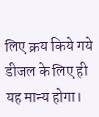लिए क्रय किये गये डीजल के लिए ही यह मान्य होगा।